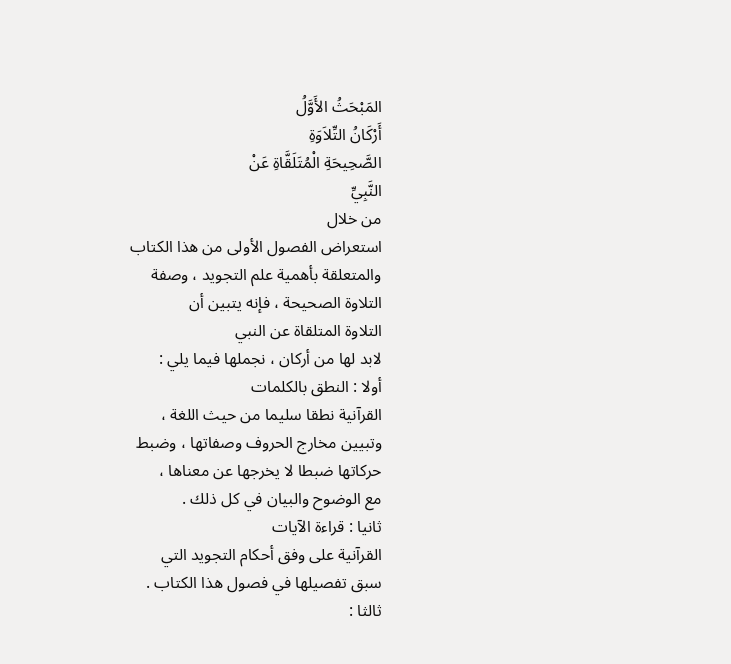المَبْحَثُ الأَوَّلُ
أَرْكَانُ التِّلاَوَةِ
الصَّحِيحَةِ الْمُتَلَقَّاةِ عَنْ
النَّبِيِّ
من خلال
استعراض الفصول الأولى من هذا الكتاب
والمتعلقة بأهمية علم التجويد ، وصفة
التلاوة الصحيحة ، فإنه يتبين أن
التلاوة المتلقاة عن النبي
لابد لها من أركان ، نجملها فيما يلي :
أولا : النطق بالكلمات
القرآنية نطقا سليما من حيث اللغة ،
وتبيين مخارج الحروف وصفاتها ، وضبط
حركاتها ضبطا لا يخرجها عن معناها ،
مع الوضوح والبيان في كل ذلك .
ثانيا : قراءة الآيات
القرآنية على وفق أحكام التجويد التي
سبق تفصيلها في فصول هذا الكتاب .
ثالثا :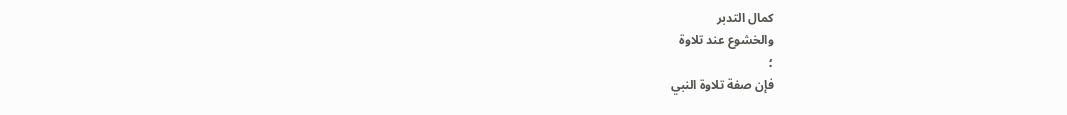كمال التدبر
والخشوع عند تلاوة
؛
فإن صفة تلاوة النبي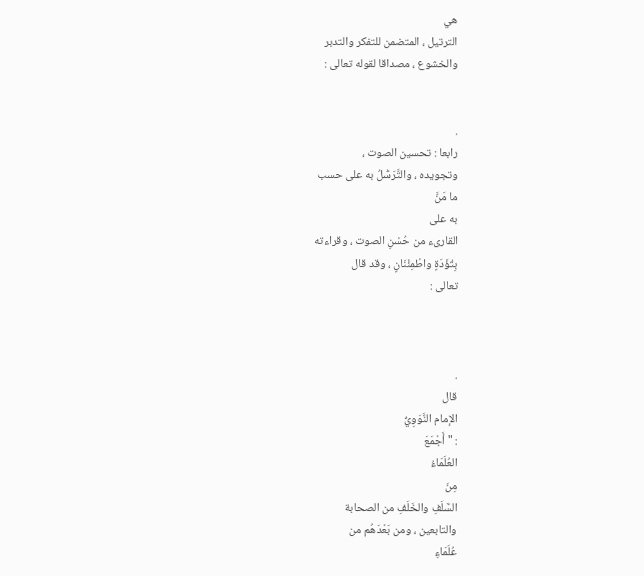هي
الترتيل ، المتضمن للتفكر والتدبر
والخشوع ، مصداقا لقوله تعالى :


.
رابعا : تحسين الصوت ،
وتجويده ، والتَّرَسُّلُ به على حسب
ما مَنَّ
به على
القارىء من حُسْنِ الصوت ، وقراءته
بِتُؤَدَةٍ واطْمِئْنَانٍ ، وقد قال
تعالى :



.
قال
الإمام النَّوَوِيُّ
: " أَجْمَعَ
العُلَمَاءُ
مِنَ
السَّلَفِ والخَلَفِ من الصحابة
والتابعين ، ومن بَعْدَهُم من
عُلَمَاءِ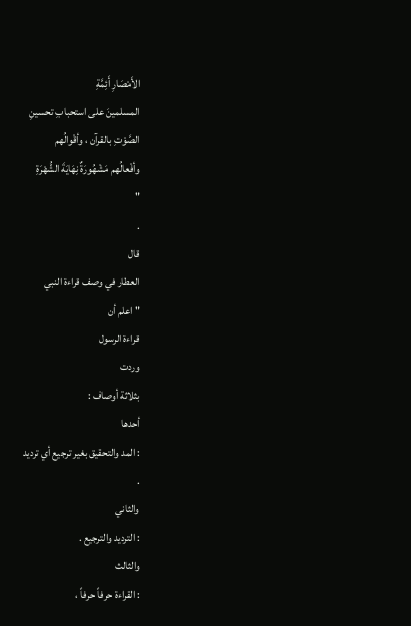الأَمْصَارِ أَئِمَّةِ
المسلمينَ على استحبابِ تحسينِ
الصَّوْتِ بالقرآن ، وأقْوالُهم
وأفْعالُهم مَشْهُورَةٌ نِهَايَةَ الشُّهْرَةِ
"
.
قال
العطار في وصف قراءة النبي
" اعلم أن
قراءة الرسول
وردت
بثلاثة أوصاف :
أحدها
: المد والتحقيق بغير ترجيع أي ترديد
.
والثاني
: الترديد والترجيع .
والثالث
: القراءة حرفاً حرفاً ،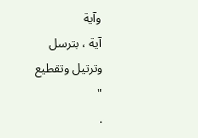وآية
آية ، بترسل
وترتيل وتقطيع
"
.